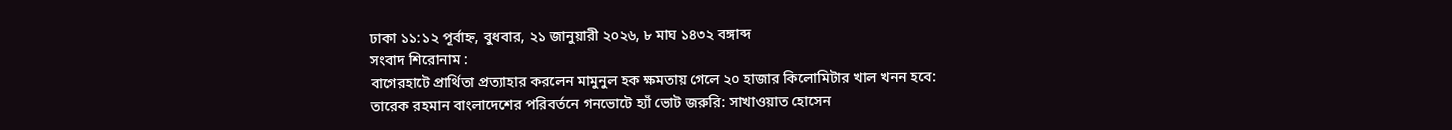ঢাকা ১১:১২ পূর্বাহ্ন, বুধবার, ২১ জানুয়ারী ২০২৬, ৮ মাঘ ১৪৩২ বঙ্গাব্দ
সংবাদ শিরোনাম :
বাগেরহাটে প্রার্থিতা প্রত্যাহার করলেন মামুনুল হক ক্ষমতায় গেলে ২০ হাজার কিলোমিটার খাল খনন হবে: তারেক রহমান বাংলাদেশের পরিবর্তনে গনভোটে হ্যাঁ ভোট জরুরি: সাখাওয়াত হোসেন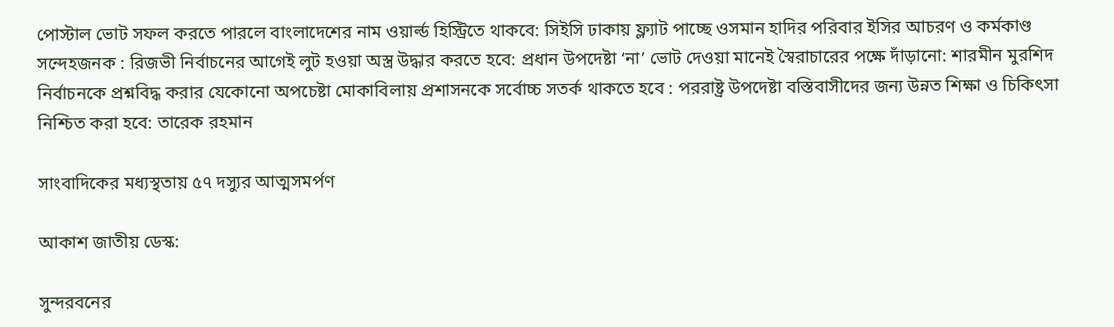পোস্টাল ভোট সফল করতে পারলে বাংলাদেশের নাম ওয়ার্ল্ড হিস্ট্রিতে থাকবে: সিইসি ঢাকায় ফ্ল্যাট পাচ্ছে ওসমান হাদির পরিবার ইসির আচরণ ও কর্মকাণ্ড সন্দেহজনক : রিজভী নির্বাচনের আগেই লুট হওয়া অস্ত্র উদ্ধার করতে হবে: প্রধান উপদেষ্টা ‘না’ ভোট দেওয়া মানেই স্বৈরাচারের পক্ষে দাঁড়ানো: শারমীন মুরশিদ নির্বাচনকে প্রশ্নবিদ্ধ করার যেকোনো অপচেষ্টা মোকাবিলায় প্রশাসনকে সর্বোচ্চ সতর্ক থাকতে হবে : পররাষ্ট্র উপদেষ্টা বস্তিবাসীদের জন্য উন্নত শিক্ষা ও চিকিৎসা নিশ্চিত করা হবে: তারেক রহমান

সাংবাদিকের মধ্যস্থতায় ৫৭ দস্যুর আত্মসমর্পণ

আকাশ জাতীয় ডেস্ক:

সুন্দরবনের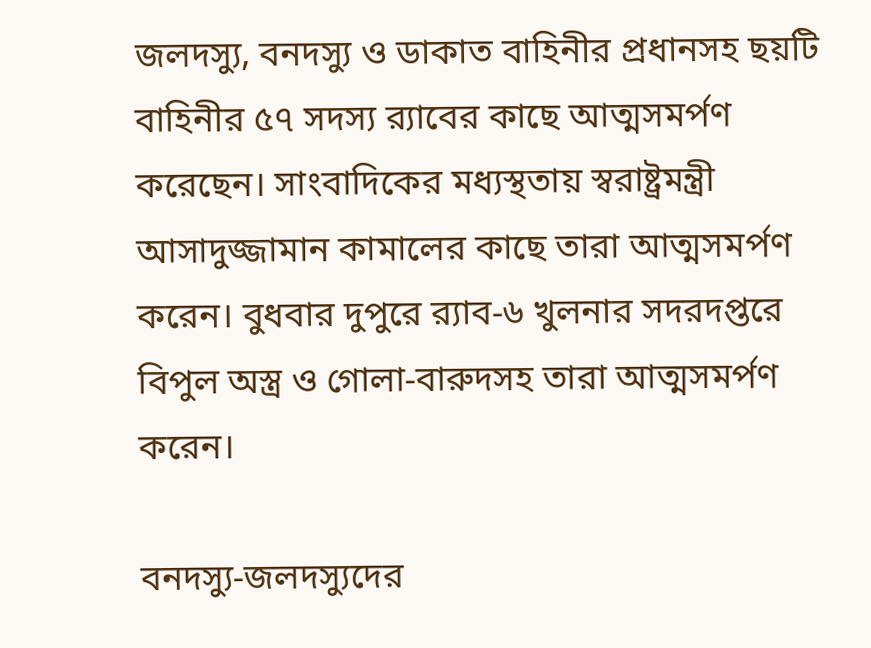জলদস্যু, বনদস্যু ও ডাকাত বাহিনীর প্রধানসহ ছয়টি বাহিনীর ৫৭ সদস্য র‌্যাবের কাছে আত্মসমর্পণ করেছেন। সাংবাদিকের মধ্যস্থতায় স্বরাষ্ট্রমন্ত্রী আসাদুজ্জামান কামালের কাছে তারা আত্মসমর্পণ করেন। বুধবার দুপুরে র‌্যাব-৬ খুলনার সদরদপ্তরে বিপুল অস্ত্র ও গোলা-বারুদসহ তারা আত্মসমর্পণ করেন।

বনদস্যু-জলদস্যুদের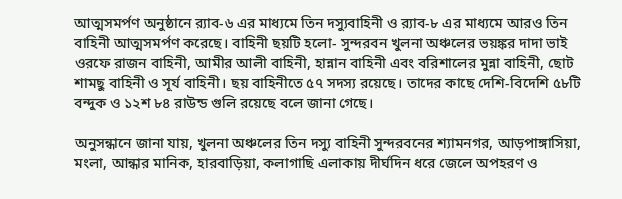আত্মসমর্পণ অনুষ্ঠানে র‌্যাব-৬ এর মাধ্যমে তিন দস্যুবাহিনী ও র‌্যাব-৮ এর মাধ্যমে আরও তিন বাহিনী আত্মসমর্পণ করেছে। বাহিনী ছয়টি হলো- সুন্দরবন খুলনা অঞ্চলের ভয়ঙ্কর দাদা ভাই ওরফে রাজন বাহিনী, আমীর আলী বাহিনী, হান্নান বাহিনী এবং বরিশালের মুন্না বাহিনী, ছোট শামছু বাহিনী ও সূর্য বাহিনী। ছয় বাহিনীতে ৫৭ সদস্য রয়েছে। তাদের কাছে দেশি-বিদেশি ৫৮টি বন্দুক ও ১২শ ৮৪ রাউন্ড গুলি রয়েছে বলে জানা গেছে।

অনুসন্ধানে জানা যায়, খুলনা অঞ্চলের তিন দস্যু বাহিনী সুন্দরবনের শ্যামনগর, আড়পাঙ্গাসিয়া, মংলা, আন্ধার মানিক, হারবাড়িয়া, কলাগাছি এলাকায় দীর্ঘদিন ধরে জেলে অপহরণ ও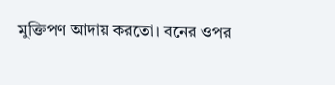মুক্তিপণ আদায় করতো। বনের ওপর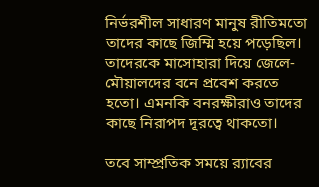নির্ভরশীল সাধারণ মানুষ রীতিমতো তাদের কাছে জিম্মি হয়ে পড়েছিল। তাদেরকে মাসোহারা দিয়ে জেলে-মৌয়ালদের বনে প্রবেশ করতে হতো। এমনকি বনরক্ষীরাও তাদের কাছে নিরাপদ দূরত্বে থাকতো।

তবে সাম্প্রতিক সময়ে র‌্যাবের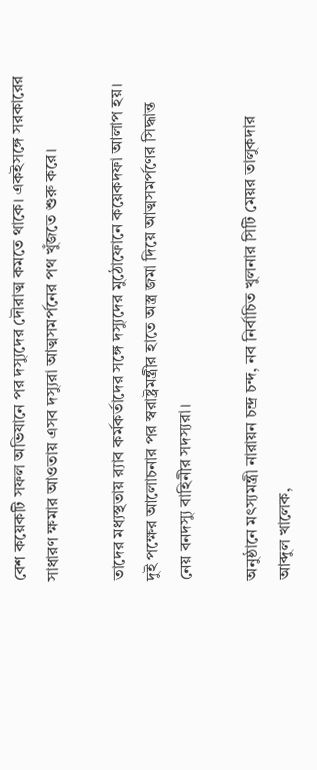বেশ কয়েকটি সফল অভিযানে পর দস্যুদের দৌরাত্ম কমতে থাকে। একইসঙ্গে সরকারের সাধারণ ক্ষমার আওতায় এসব দস্যুরা আত্মসমর্পনের পথ খুঁজতে শুরু করে।

তাদের মধ্যস্থতায় র‌্যাব কর্মকর্তাদের সঙ্গে দস্যুদের মুঠোফোনে কয়েকদফা আলাপ হয়। দুই পক্ষের আলোচনার পর স্বরাষ্ট্রমন্ত্রীর হাতে অস্ত্র জমা দিয়ে আত্মসমর্পণের সিদ্ধান্ত নেয় বনদস্যু বাহিনীর সদস্যরা।

অনুষ্ঠানে মৎস্যমন্ত্রী নারায়ন চন্দ্র চন্দ, নব নির্বাচিত খুলনার সিটি মেয়র তালুকদার আব্দুল খালেক,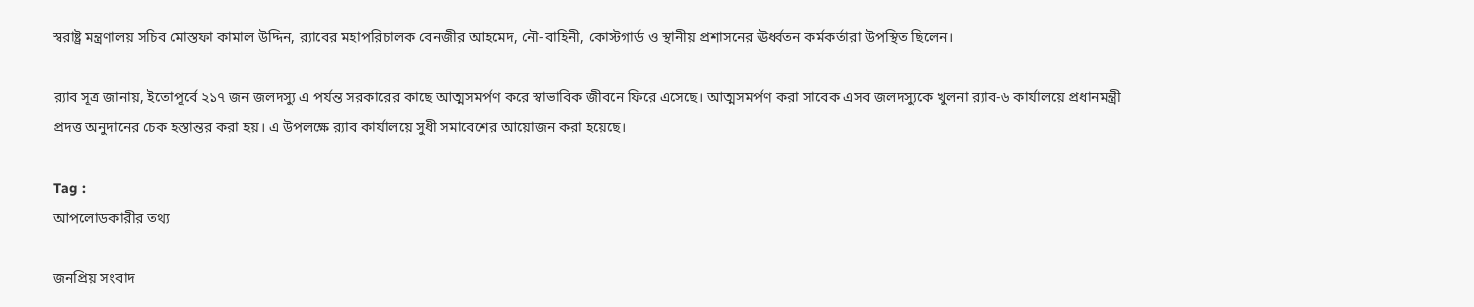স্বরাষ্ট্র মন্ত্রণালয় সচিব মোস্তফা কামাল উদ্দিন, র‌্যাবের মহাপরিচালক বেনজীর আহমেদ, নৌ-বাহিনী, কোস্টগার্ড ও স্থানীয় প্রশাসনের ঊর্ধ্বতন কর্মকর্তারা উপস্থিত ছিলেন।

র‌্যাব সূত্র জানায়, ইতোপূর্বে ২১৭ জন জলদস্যু এ পর্যন্ত সরকারের কাছে আত্মসমর্পণ করে স্বাভাবিক জীবনে ফিরে এসেছে। আত্মসমর্পণ করা সাবেক এসব জলদস্যুকে খুলনা র‌্যাব-৬ কার্যালয়ে প্রধানমন্ত্রী প্রদত্ত অনুদানের চেক হস্তান্তর করা হয়। এ উপলক্ষে র‌্যাব কার্যালয়ে সুধী সমাবেশের আয়োজন করা হয়েছে।

Tag :
আপলোডকারীর তথ্য

জনপ্রিয় সংবাদ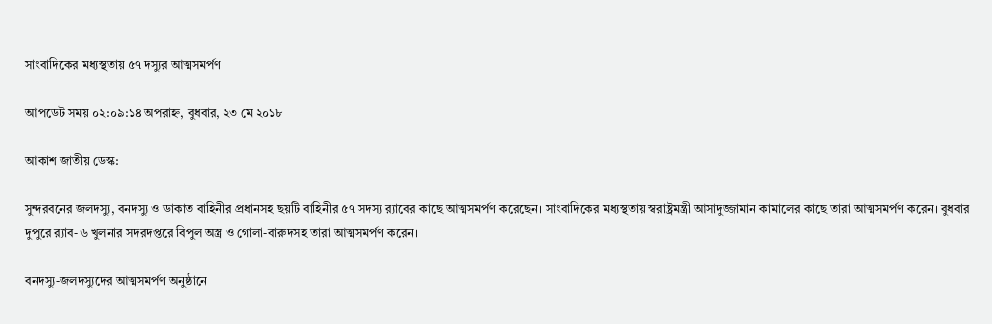সাংবাদিকের মধ্যস্থতায় ৫৭ দস্যুর আত্মসমর্পণ

আপডেট সময় ০২:০৯:১৪ অপরাহ্ন, বুধবার, ২৩ মে ২০১৮

আকাশ জাতীয় ডেস্ক:

সুন্দরবনের জলদস্যু, বনদস্যু ও ডাকাত বাহিনীর প্রধানসহ ছয়টি বাহিনীর ৫৭ সদস্য র‌্যাবের কাছে আত্মসমর্পণ করেছেন। সাংবাদিকের মধ্যস্থতায় স্বরাষ্ট্রমন্ত্রী আসাদুজ্জামান কামালের কাছে তারা আত্মসমর্পণ করেন। বুধবার দুপুরে র‌্যাব-৬ খুলনার সদরদপ্তরে বিপুল অস্ত্র ও গোলা-বারুদসহ তারা আত্মসমর্পণ করেন।

বনদস্যু-জলদস্যুদের আত্মসমর্পণ অনুষ্ঠানে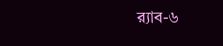র‌্যাব-৬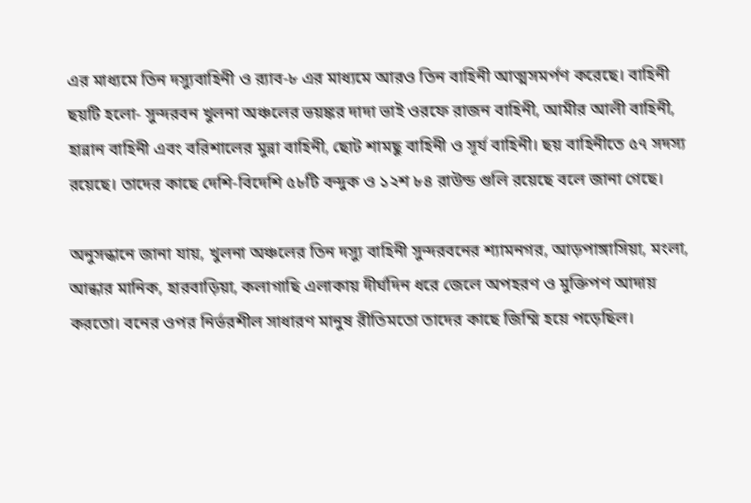এর মাধ্যমে তিন দস্যুবাহিনী ও র‌্যাব-৮ এর মাধ্যমে আরও তিন বাহিনী আত্মসমর্পণ করেছে। বাহিনী ছয়টি হলো- সুন্দরবন খুলনা অঞ্চলের ভয়ঙ্কর দাদা ভাই ওরফে রাজন বাহিনী, আমীর আলী বাহিনী, হান্নান বাহিনী এবং বরিশালের মুন্না বাহিনী, ছোট শামছু বাহিনী ও সূর্য বাহিনী। ছয় বাহিনীতে ৫৭ সদস্য রয়েছে। তাদের কাছে দেশি-বিদেশি ৫৮টি বন্দুক ও ১২শ ৮৪ রাউন্ড গুলি রয়েছে বলে জানা গেছে।

অনুসন্ধানে জানা যায়, খুলনা অঞ্চলের তিন দস্যু বাহিনী সুন্দরবনের শ্যামনগর, আড়পাঙ্গাসিয়া, মংলা, আন্ধার মানিক, হারবাড়িয়া, কলাগাছি এলাকায় দীর্ঘদিন ধরে জেলে অপহরণ ও মুক্তিপণ আদায় করতো। বনের ওপর নির্ভরশীল সাধারণ মানুষ রীতিমতো তাদের কাছে জিম্মি হয়ে পড়েছিল।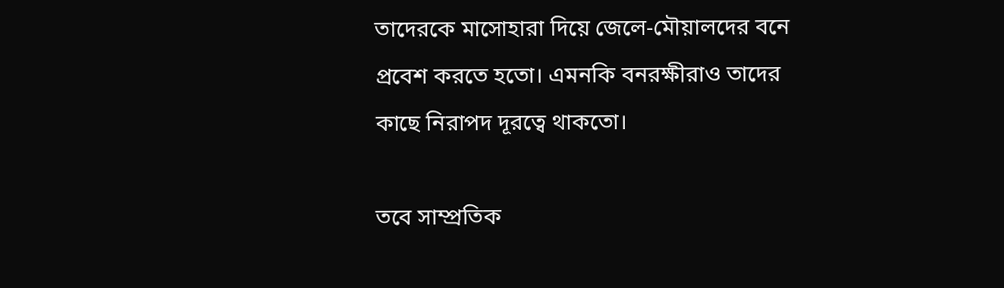তাদেরকে মাসোহারা দিয়ে জেলে-মৌয়ালদের বনে প্রবেশ করতে হতো। এমনকি বনরক্ষীরাও তাদের কাছে নিরাপদ দূরত্বে থাকতো।

তবে সাম্প্রতিক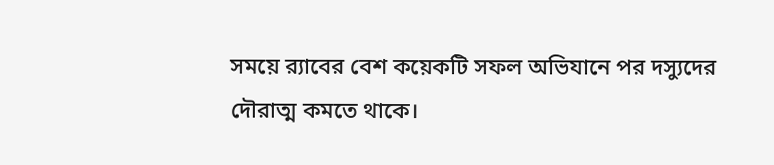সময়ে র‌্যাবের বেশ কয়েকটি সফল অভিযানে পর দস্যুদের দৌরাত্ম কমতে থাকে।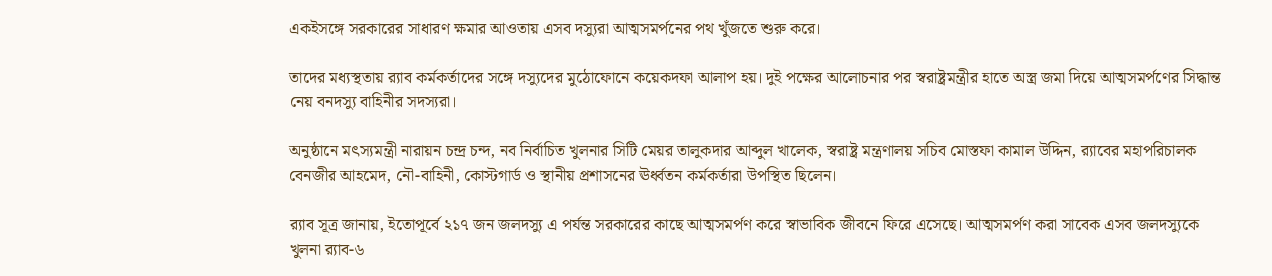একইসঙ্গে সরকারের সাধারণ ক্ষমার আওতায় এসব দস্যুরা আত্মসমর্পনের পথ খুঁজতে শুরু করে।

তাদের মধ্যস্থতায় র‌্যাব কর্মকর্তাদের সঙ্গে দস্যুদের মুঠোফোনে কয়েকদফা আলাপ হয়। দুই পক্ষের আলোচনার পর স্বরাষ্ট্রমন্ত্রীর হাতে অস্ত্র জমা দিয়ে আত্মসমর্পণের সিদ্ধান্ত নেয় বনদস্যু বাহিনীর সদস্যরা।

অনুষ্ঠানে মৎস্যমন্ত্রী নারায়ন চন্দ্র চন্দ, নব নির্বাচিত খুলনার সিটি মেয়র তালুকদার আব্দুল খালেক, স্বরাষ্ট্র মন্ত্রণালয় সচিব মোস্তফা কামাল উদ্দিন, র‌্যাবের মহাপরিচালক বেনজীর আহমেদ, নৌ-বাহিনী, কোস্টগার্ড ও স্থানীয় প্রশাসনের ঊর্ধ্বতন কর্মকর্তারা উপস্থিত ছিলেন।

র‌্যাব সূত্র জানায়, ইতোপূর্বে ২১৭ জন জলদস্যু এ পর্যন্ত সরকারের কাছে আত্মসমর্পণ করে স্বাভাবিক জীবনে ফিরে এসেছে। আত্মসমর্পণ করা সাবেক এসব জলদস্যুকে খুলনা র‌্যাব-৬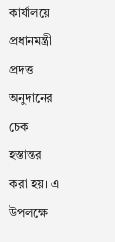কার্যালয়ে প্রধানমন্ত্রী প্রদত্ত অনুদানের চেক হস্তান্তর করা হয়। এ উপলক্ষে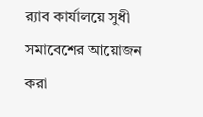র‌্যাব কার্যালয়ে সুধী সমাবেশের আয়োজন করা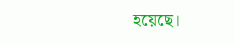হয়েছে।